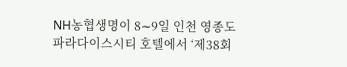NH농협생명이 8∼9일 인천 영종도 파라다이스시티 호텔에서 ‘제38회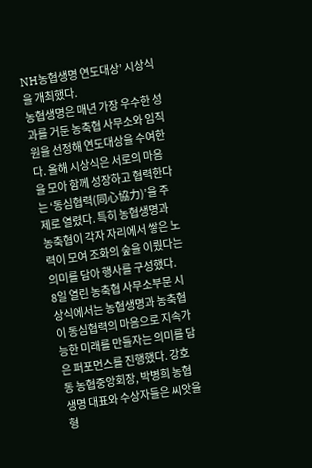NH농협생명 연도대상’ 시상식을 개최했다.
농협생명은 매년 가장 우수한 성과를 거둔 농축협 사무소와 임직원을 선정해 연도대상을 수여한다. 올해 시상식은 서로의 마음을 모아 함께 성장하고 협력한다는 ‘동심협력(同心協力)’을 주제로 열렸다. 특히 농협생명과 농축협이 각자 자리에서 쌓은 노력이 모여 조화의 숲을 이뤘다는 의미를 담아 행사를 구성했다.
8일 열린 농축협 사무소부문 시상식에서는 농협생명과 농축협이 동심협력의 마음으로 지속가능한 미래를 만들자는 의미를 담은 퍼포먼스를 진행했다. 강호동 농협중앙회장, 박병희 농협생명 대표와 수상자들은 씨앗을 형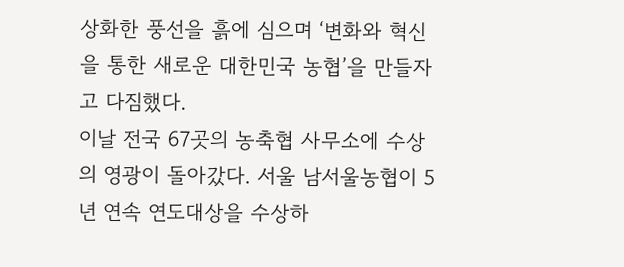상화한 풍선을 흙에 심으며 ‘변화와 혁신을 통한 새로운 대한민국 농협’을 만들자고 다짐했다.
이날 전국 67곳의 농축협 사무소에 수상의 영광이 돌아갔다. 서울 남서울농협이 5년 연속 연도대상을 수상하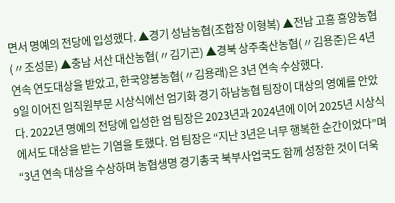면서 명예의 전당에 입성했다. ▲경기 성남농협(조합장 이형복) ▲전남 고흥 흥양농협(〃조성문) ▲충남 서산 대산농협(〃김기곤) ▲경북 상주축산농협(〃김용준)은 4년 연속 연도대상을 받았고, 한국양봉농협(〃김용래)은 3년 연속 수상했다.
9일 이어진 임직원부문 시상식에선 엄기화 경기 하남농협 팀장이 대상의 영예를 안았다. 2022년 명예의 전당에 입성한 엄 팀장은 2023년과 2024년에 이어 2025년 시상식에서도 대상을 받는 기염을 토했다. 엄 팀장은 “지난 3년은 너무 행복한 순간이었다”며 “3년 연속 대상을 수상하며 농협생명 경기총국 북부사업국도 함께 성장한 것이 더욱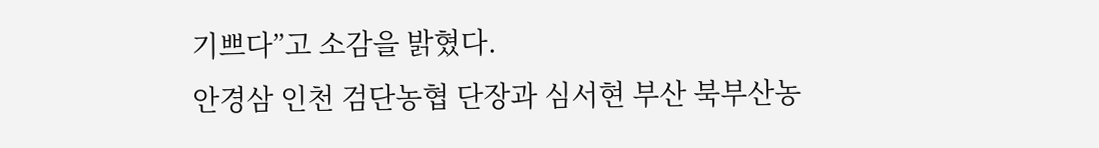기쁘다”고 소감을 밝혔다.
안경삼 인천 검단농협 단장과 심서현 부산 북부산농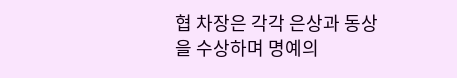협 차장은 각각 은상과 동상을 수상하며 명예의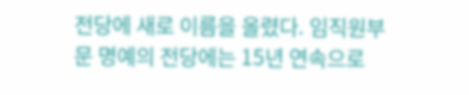전당에 새로 이름을 올렸다. 임직원부문 명예의 전당에는 15년 연속으로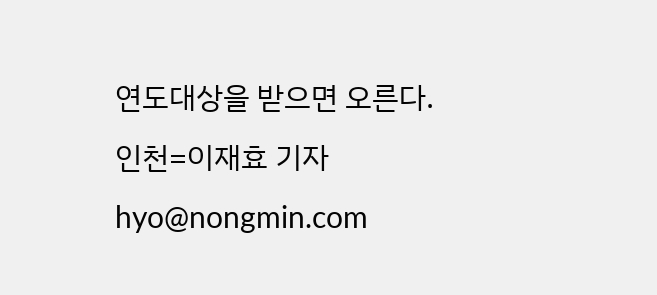연도대상을 받으면 오른다.
인천=이재효 기자 hyo@nongmin.com